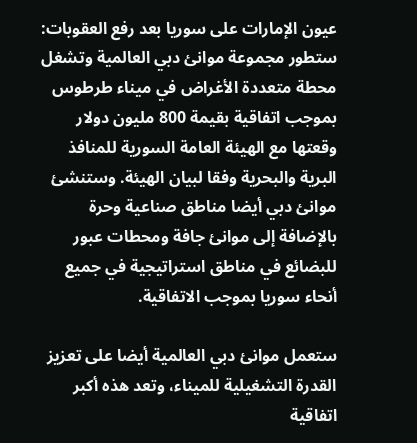عيون الإمارات على سوريا بعد رفع العقوبات: ستطور مجموعة موانئ دبي العالمية وتشغل محطة متعددة الأغراض في ميناء طرطوس بموجب اتفاقية بقيمة 800 مليون دولار وقعتها مع الهيئة العامة السورية للمنافذ البرية والبحرية وفقا لبيان الهيئة. وستنشئ موانئ دبي أيضا مناطق صناعية وحرة بالإضافة إلى موانئ جافة ومحطات عبور للبضائع في مناطق استراتيجية في جميع أنحاء سوريا بموجب الاتفاقية.

ستعمل موانئ دبي العالمية أيضا على تعزيز القدرة التشغيلية للميناء، وتعد هذه أكبر اتفاقية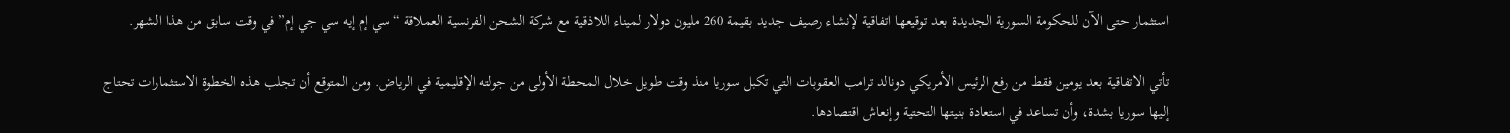استثمار حتى الآن للحكومة السورية الجديدة بعد توقيعها اتفاقية لإنشاء رصيف جديد بقيمة 260 مليون دولار لميناء اللاذقية مع شركة الشحن الفرنسية العملاقة “سي إم إيه سي جي إم” في وقت سابق من هذا الشهر.

تأتي الاتفاقية بعد يومين فقط من رفع الرئيس الأمريكي دونالد ترامب العقوبات التي تكبل سوريا منذ وقت طويل خلال المحطة الأولى من جولته الإقليمية في الرياض. ومن المتوقع أن تجلب هذه الخطوة الاستثمارات تحتاج إليها سوريا بشدة، وأن تساعد في استعادة بنيتها التحتية وإنعاش اقتصادها.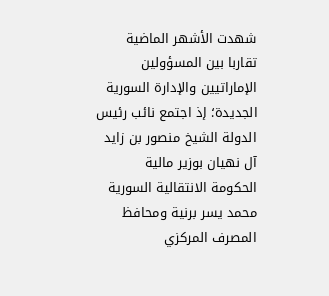شهدت الأشهر الماضية تقاربا بين المسؤولين الإماراتيين والإدارة السورية الجديدة؛ إذ اجتمع نائب رئيس الدولة الشيخ منصور بن زايد آل نهيان بوزير مالية الحكومة الانتقالية السورية محمد يسر برنية ومحافظ المصرف المركزي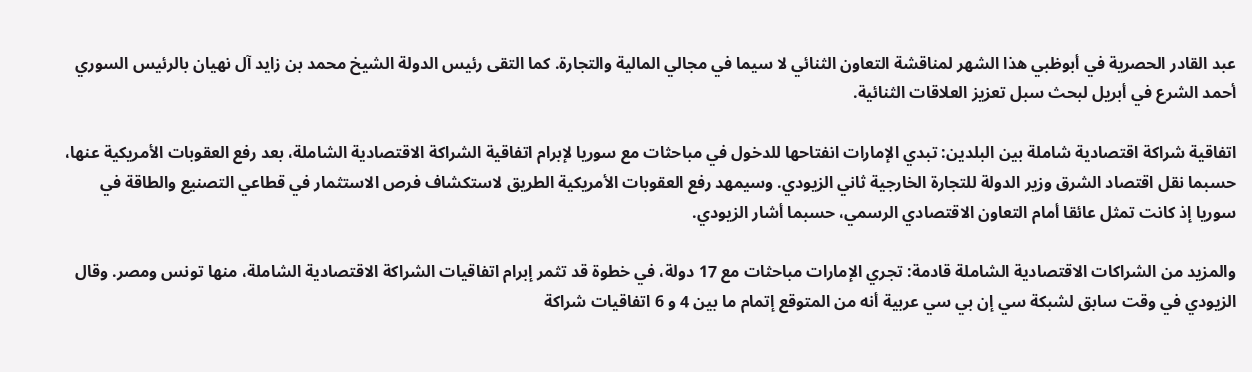عبد القادر الحصرية في أبوظبي هذا الشهر لمناقشة التعاون الثنائي لا سيما في مجالي المالية والتجارة. كما التقى رئيس الدولة الشيخ محمد بن زايد آل نهيان بالرئيس السوري أحمد الشرع في أبريل لبحث سبل تعزيز العلاقات الثنائية.

اتفاقية شراكة اقتصادية شاملة بين البلدين: تبدي الإمارات انفتاحها للدخول في مباحثات مع سوريا لإبرام اتفاقية الشراكة الاقتصادية الشاملة، بعد رفع العقوبات الأمريكية عنها، حسبما نقل اقتصاد الشرق وزير الدولة للتجارة الخارجية ثاني الزيودي. وسيمهد رفع العقوبات الأمريكية الطريق لاستكشاف فرص الاستثمار في قطاعي التصنيع والطاقة في سوريا إذ كانت تمثل عائقا أمام التعاون الاقتصادي الرسمي، حسبما أشار الزيودي.

والمزيد من الشراكات الاقتصادية الشاملة قادمة: تجري الإمارات مباحثات مع 17 دولة، في خطوة قد تثمر إبرام اتفاقيات الشراكة الاقتصادية الشاملة، منها تونس ومصر. وقال الزيودي في وقت سابق لشبكة سي إن بي سي عربية أنه من المتوقع إتمام ما بين 4 و 6 اتفاقيات شراكة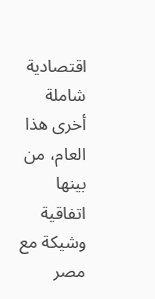اقتصادية شاملة أخرى هذا العام، من بينها اتفاقية وشيكة مع مصر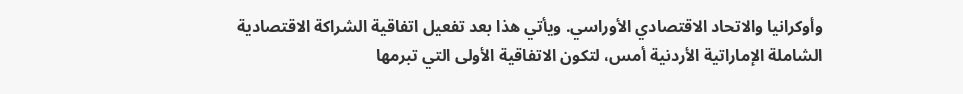وأوكرانيا والاتحاد الاقتصادي الأوراسي. ويأتي هذا بعد تفعيل اتفاقية الشراكة الاقتصادية الشاملة الإماراتية الأردنية أمس، لتكون الاتفاقية الأولى التي تبرمها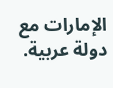الإمارات مع دولة عربية.